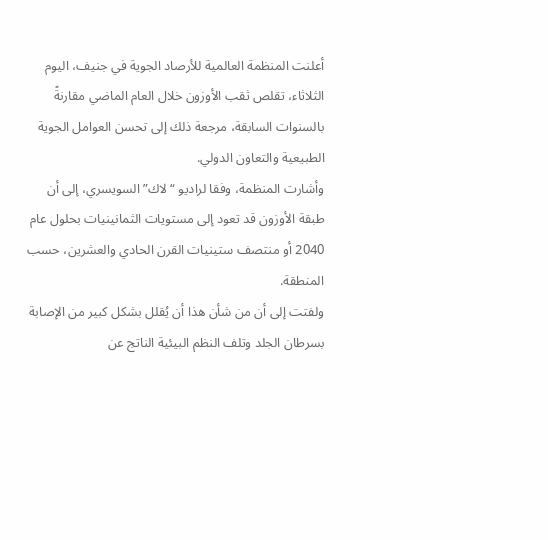أعلنت المنظمة العالمية للأرصاد الجوية في جنيف، اليوم الثلاثاء، تقلص ثقب الأوزون خلال العام الماضي مقارنةً بالسنوات السابقة، مرجعة ذلك إلى تحسن العوامل الجوية الطبيعية والتعاون الدولي.
وأشارت المنظمة، وفقا لراديو “لاك” السويسري، إلى أن طبقة الأوزون قد تعود إلى مستويات الثمانينيات بحلول عام 2040 أو منتصف ستينيات القرن الحادي والعشرين، حسب المنطقة.
ولفتت إلى أن من شأن هذا أن يُقلل بشكل كبير من الإصابة بسرطان الجلد وتلف النظم البيئية الناتج عن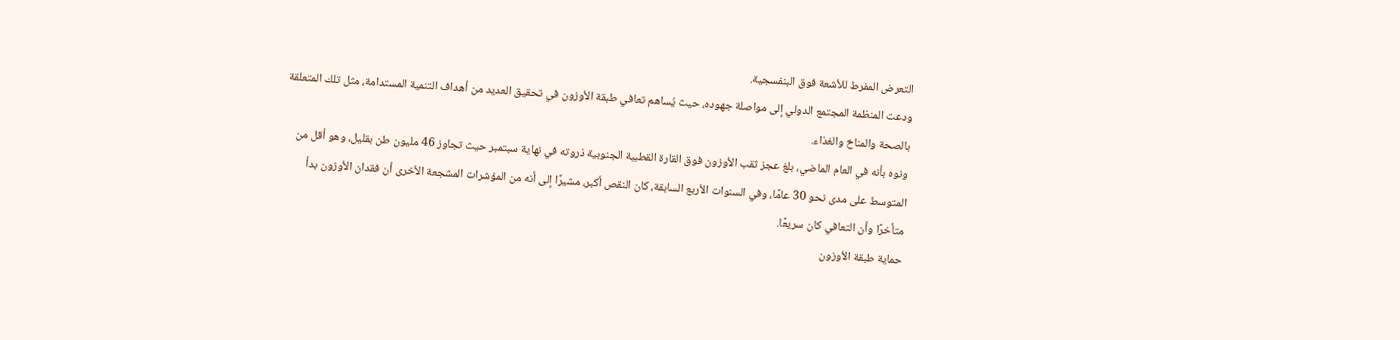التعرض المفرط للأشعة فوق البنفسجية.
ودعت المنظمة المجتمع الدولي إلى مواصلة جهوده، حيث يُساهم تعافي طبقة الأوزون في تحقيق العديد من أهداف التنمية المستدامة، مثل تلك المتعلقة بالصحة والمناخ والغذاء.
ونوه بأنه في العام الماضي، بلغ عجز ثقب الأوزون فوق القارة القطبية الجنوبية ذروته في نهاية سبتمبر حيث تجاوز 46 مليون طن بقليل، وهو أقل من المتوسط على مدى نحو 30 عامًا، وفي السنوات الأربع السابقة، كان النقص أكبر، مشيرًا إلى أنه من المؤشرات المشجعة الأخرى أن فقدان الأوزون بدأ متأخرًا وأن التعافي كان سريعًا.
حماية طبقة الأوزون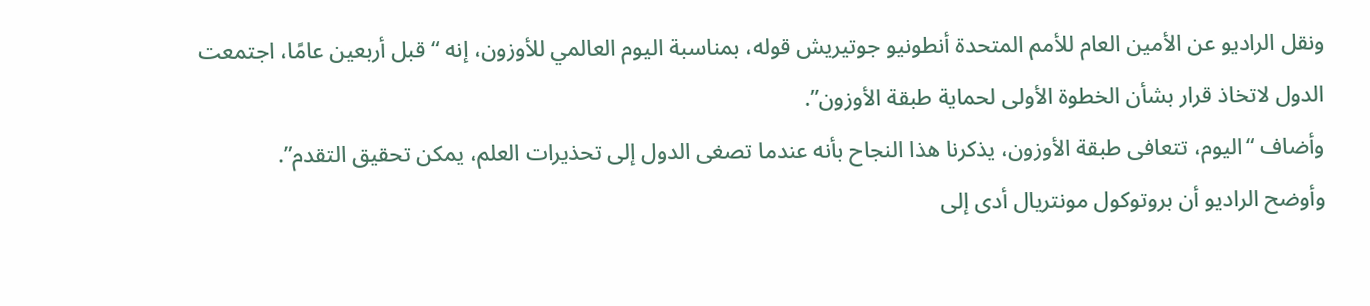ونقل الراديو عن الأمين العام للأمم المتحدة أنطونيو جوتيريش قوله، بمناسبة اليوم العالمي للأوزون، إنه “قبل أربعين عامًا، اجتمعت الدول لاتخاذ قرار بشأن الخطوة الأولى لحماية طبقة الأوزون”.
وأضاف “اليوم، تتعافى طبقة الأوزون، يذكرنا هذا النجاح بأنه عندما تصغى الدول إلى تحذيرات العلم، يمكن تحقيق التقدم”.
وأوضح الراديو أن بروتوكول مونتريال أدى إلى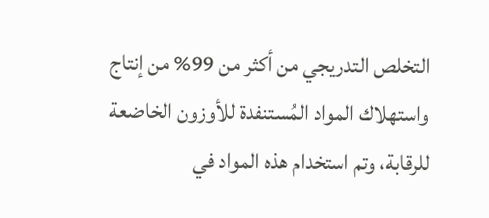التخلص التدريجي من أكثر من 99% من إنتاج واستهلاك المواد المُستنفدة للأوزون الخاضعة للرقابة، وتم استخدام هذه المواد في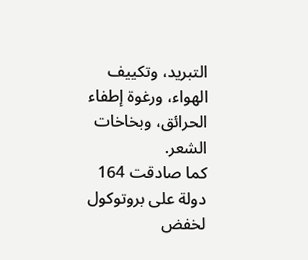التبريد، وتكييف الهواء، ورغوة إطفاء الحرائق، وبخاخات الشعر.
كما صادقت 164 دولة على بروتوكول لخفض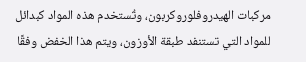مركبات الهيدروفلوروكربون، وتُستخدم هذه المواد كبدائل للمواد التي تستنفد طبقة الأوزون، ويتم هذا الخفض وفقًا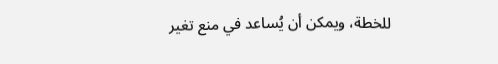للخطة، ويمكن أن يُساعد في منع تغير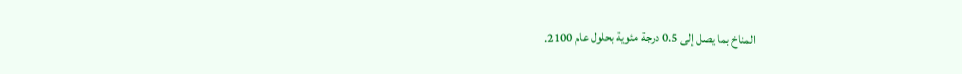المناخ بما يصل إلى 0.5 درجة مئوية بحلول عام 2100.